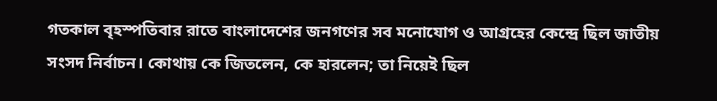গতকাল বৃহস্পতিবার রাতে বাংলাদেশের জনগণের সব মনোযোগ ও আগ্রহের কেন্দ্রে ছিল জাতীয় সংসদ নির্বাচন। কোথায় কে জিতলেন, কে হারলেন; তা নিয়েই ছিল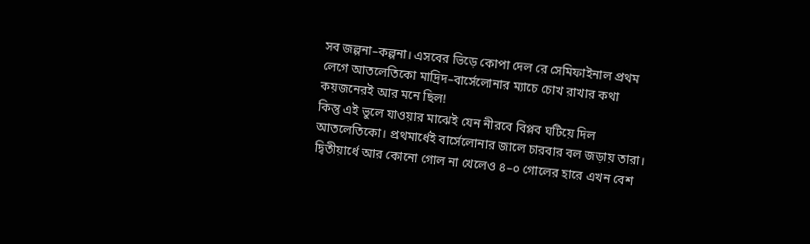সব জল্পনা–কল্পনা। এসবের ভিড়ে কোপা দেল রে সেমিফাইনাল প্রথম লেগে আতলেতিকো মাদ্রিদ–বার্সেলোনার ম্যাচে চোখ রাখার কথা কয়জনেরই আর মনে ছিল!
কিন্তু এই ভুলে যাওয়ার মাঝেই যেন নীরবে বিপ্লব ঘটিয়ে দিল আতলেতিকো। প্রথমার্ধেই বার্সেলোনার জালে চারবার বল জড়ায় তারা। দ্বিতীয়ার্ধে আর কোনো গোল না খেলেও ৪–০ গোলের হারে এখন বেশ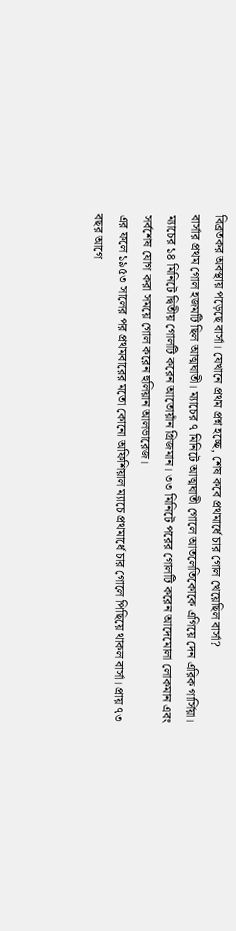বিব্রতকর অবস্থায় পড়েছে বার্সা। যেখানে প্রথম প্রশ্ন হচ্ছে, শেষ কবে প্রথমার্ধে চার গোল খেয়েছিল বার্সা?
বার্সার প্রথম গোল হজমটি ছিল আত্মঘাতী। ম্যাচের ৭ মিনিটে আত্মঘাতী গোলে আতলেতিকোকে এগিয়ে দেন এরিক গার্সিয়া। ম্যাচের ১৪ মিনিটে দ্বিতীয় গোলটি করেন আতোয়াঁন গ্রিজমান। ৩৩ মিনিটে পরের গোলটি করেন আদেমোলা লোকমান এবং সর্বশেষ যোগ করা সময়ে গোল করেন হুলিয়ান আলভারেজ।
এর ফলে ১৯৫৩ সালের পর প্রথমবারের মতো কোনো অফিশিয়াল ম্যাচে প্রথমার্ধে চার গোলে পিছিয়ে থাকল বার্সা। প্রায় ৭৩ বছর আগে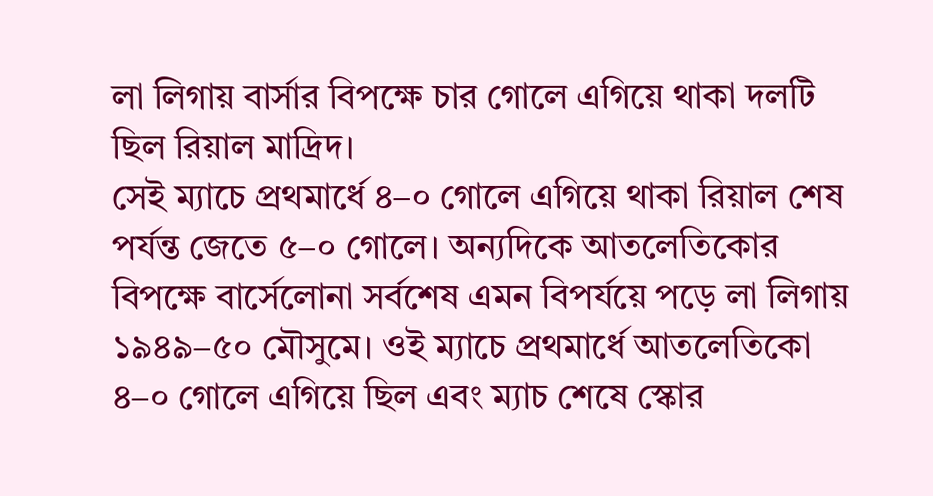লা লিগায় বার্সার বিপক্ষে চার গোলে এগিয়ে থাকা দলটি ছিল রিয়াল মাদ্রিদ।
সেই ম্যাচে প্রথমার্ধে ৪–০ গোলে এগিয়ে থাকা রিয়াল শেষ পর্যন্ত জেতে ৫–০ গোলে। অন্যদিকে আতলেতিকোর বিপক্ষে বার্সেলোনা সর্বশেষ এমন বিপর্যয়ে পড়ে লা লিগায় ১৯৪৯–৫০ মৌসুমে। ওই ম্যাচে প্রথমার্ধে আতলেতিকো ৪–০ গোলে এগিয়ে ছিল এবং ম্যাচ শেষে স্কোর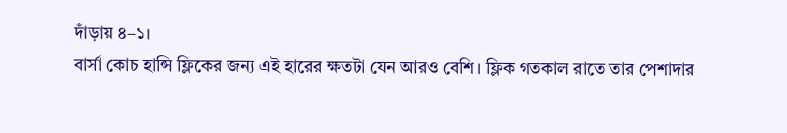দাঁড়ায় ৪–১।
বার্সা কোচ হান্সি ফ্লিকের জন্য এই হারের ক্ষতটা যেন আরও বেশি। ফ্লিক গতকাল রাতে তার পেশাদার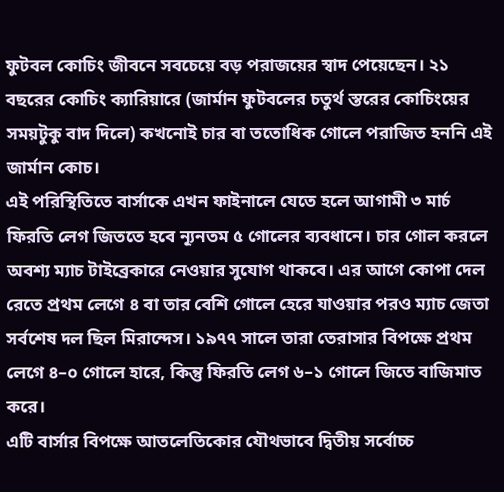ফুটবল কোচিং জীবনে সবচেয়ে বড় পরাজয়ের স্বাদ পেয়েছেন। ২১ বছরের কোচিং ক্যারিয়ারে (জার্মান ফুটবলের চতুর্থ স্তরের কোচিংয়ের সময়টুকু বাদ দিলে) কখনোই চার বা ততোধিক গোলে পরাজিত হননি এই জার্মান কোচ।
এই পরিস্থিতিতে বার্সাকে এখন ফাইনালে যেতে হলে আগামী ৩ মার্চ ফিরতি লেগ জিততে হবে ন্যূনতম ৫ গোলের ব্যবধানে। চার গোল করলে অবশ্য ম্যাচ টাইব্রেকারে নেওয়ার সুযোগ থাকবে। এর আগে কোপা দেল রেতে প্রথম লেগে ৪ বা তার বেশি গোলে হেরে যাওয়ার পরও ম্যাচ জেতা সর্বশেষ দল ছিল মিরান্দেস। ১৯৭৭ সালে তারা তেরাসার বিপক্ষে প্রথম লেগে ৪–০ গোলে হারে, কিন্তু ফিরতি লেগ ৬–১ গোলে জিতে বাজিমাত করে।
এটি বার্সার বিপক্ষে আতলেতিকোর যৌথভাবে দ্বিতীয় সর্বোচ্চ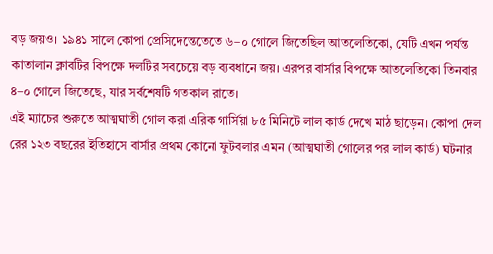বড় জয়ও। ১৯৪১ সালে কোপা প্রেসিদেন্তেতেতে ৬–০ গোলে জিতেছিল আতলেতিকো, যেটি এখন পর্যন্ত কাতালান ক্লাবটির বিপক্ষে দলটির সবচেয়ে বড় ব্যবধানে জয়। এরপর বার্সার বিপক্ষে আতলেতিকো তিনবার ৪–০ গোলে জিতেছে, যার সর্বশেষটি গতকাল রাতে।
এই ম্যাচের শুরুতে আত্মঘাতী গোল করা এরিক গার্সিয়া ৮৫ মিনিটে লাল কার্ড দেখে মাঠ ছাড়েন। কোপা দেল রের ১২৩ বছরের ইতিহাসে বার্সার প্রথম কোনো ফুটবলার এমন (আত্মঘাতী গোলের পর লাল কার্ড) ঘটনার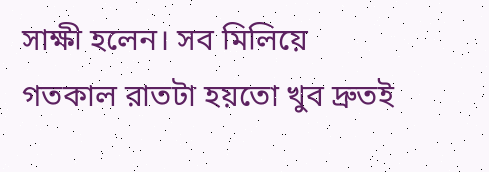সাক্ষী হলেন। সব মিলিয়ে গতকাল রাতটা হয়তো খুব দ্রুতই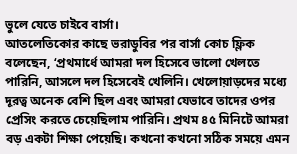ভুলে যেতে চাইবে বার্সা।
আতলেতিকোর কাছে ভরাডুবির পর বার্সা কোচ ফ্লিক বলেছেন, ‘প্রথমার্ধে আমরা দল হিসেবে ভালো খেলতে পারিনি, আসলে দল হিসেবেই খেলিনি। খেলোয়াড়দের মধ্যে দূরত্ব অনেক বেশি ছিল এবং আমরা যেভাবে তাদের ওপর প্রেসিং করতে চেয়েছিলাম পারিনি। প্রথম ৪৫ মিনিটে আমরা বড় একটা শিক্ষা পেয়েছি। কখনো কখনো সঠিক সময়ে এমন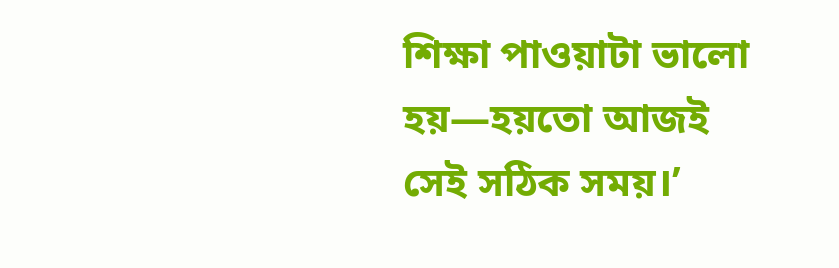শিক্ষা পাওয়াটা ভালো হয়—হয়তো আজই সেই সঠিক সময়।’